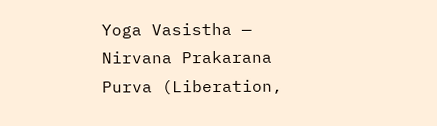Yoga Vasistha — Nirvana Prakarana Purva (Liberation,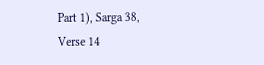Part 1), Sarga 38, Verse 14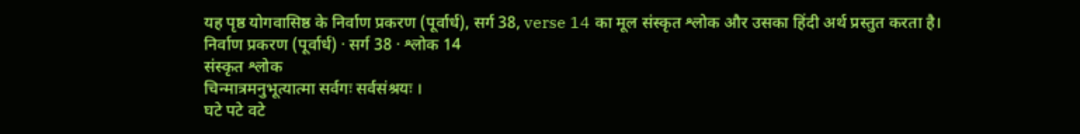यह पृष्ठ योगवासिष्ठ के निर्वाण प्रकरण (पूर्वार्ध), सर्ग 38, verse 14 का मूल संस्कृत श्लोक और उसका हिंदी अर्थ प्रस्तुत करता है।
निर्वाण प्रकरण (पूर्वार्ध) · सर्ग 38 · श्लोक 14
संस्कृत श्लोक
चिन्मात्रमनुभूत्यात्मा सर्वगः सर्वसंश्रयः ।
घटे पटे वटे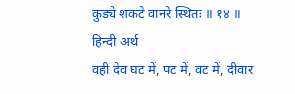कुड्ये शकटे वानरे स्थितः ॥ १४ ॥
हिन्दी अर्थ
वही देव घट में, पट में, वट में, दीवार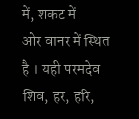में, शकट में
ओर वानर में स्थित है । यही परमदेव शिव, हर, हरि,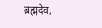ब्रह्मदेव,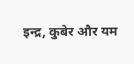इन्द्र, कुबेर और यम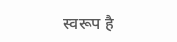स्वरूप है